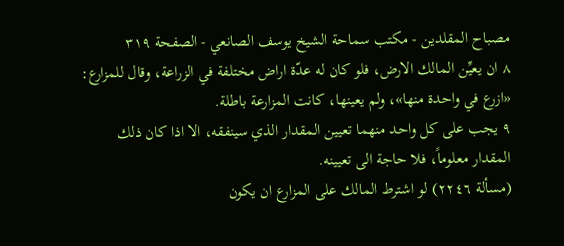مصباح المقلدين - مكتب سماحة الشيخ يوسف الصانعي - الصفحة ٣١٩
٨ ان يعيِّن المالك الارض، فلو كان له عدّة اراض مختلفة في الزراعة، وقال للمزارع: «ازرع في واحدة منها»، ولم يعينها، كانت المزارعة باطلة.
٩ يجب على كل واحد منهما تعيين المقدار الذي سينفقه، الا اذا كان ذلك المقدار معلوماً، فلا حاجة الى تعيينه.
(مسألة ٢٢٤٦) لو اشترط المالك على المزارع ان يكون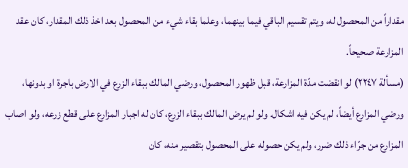مقداراً من المحصول له، ويتم تقسيم الباقي فيما بينهما، وعلما بقاء شيء من المحصول بعد اخذ ذلك المقدار، كان عقد المزارعة صحيحاً.
(مسألة ٢٢٤٧) لو انقضت مدّة المزارعة، قبل ظهور المحصول، ورضي المالك ببقاء الزرع في الارض باجرة او بدونها، ورضي المزارع أيضاً، لم يكن فيه اشكال. ولو لم يرض المالك ببقاء الزرع، كان له اجبار المزارع على قطع زرعه، ولو اصاب المزارع من جرّاء ذلك ضرر، ولم يكن حصوله على المحصول بتقصير منه، كان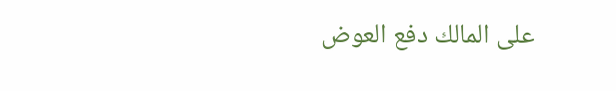على المالك دفع العوض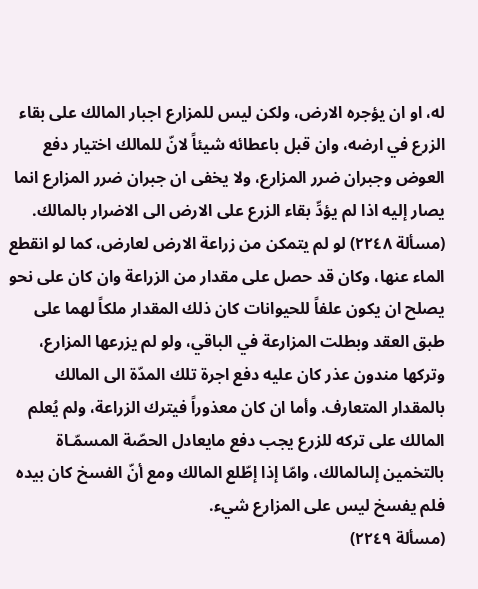له، او ان يؤجره الارض، ولكن ليس للمزارع اجبار المالك على بقاء الزرع في ارضه، وان قبل باعطائه شيئاً لانّ للمالك اختيار دفع العوض وجبران ضرر المزارع، ولا يخفى ان جبران ضرر المزارع انما يصار إليه اذا لم يؤدِّ بقاء الزرع على الارض الى الاضرار بالمالك.
(مسألة ٢٢٤٨) لو لم يتمكن من زراعة الارض لعارض، كما لو انقطع الماء عنها، وكان قد حصل على مقدار من الزراعة وان كان على نحو يصلح ان يكون علفاً للحيوانات كان ذلك المقدار ملكاً لهما على طبق العقد وبطلت المزارعة في الباقي، ولو لم يزرعها المزارع، وتركها مندون عذر كان عليه دفع اجرة تلك المدّة الى المالك بالمقدار المتعارف. وأما ان كان معذوراً فيترك الزراعة، ولم يُعلم المالك على تركه للزرع يجب دفع مايعادل الحصّة المسمّـاة بالتخمين إلىالمالك، وامّا إذا إطّلع المالك ومع أنّ الفسخ كان بيده فلم يفسخ ليس على المزارع شيء.
(مسألة ٢٢٤٩)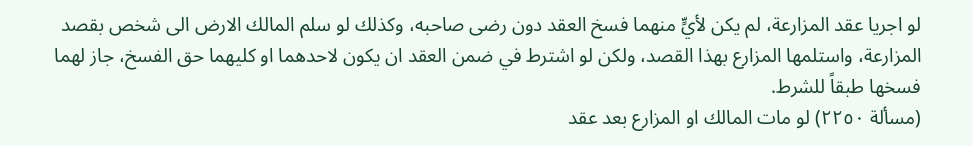لو اجريا عقد المزارعة، لم يكن لأيٍّ منهما فسخ العقد دون رضى صاحبه، وكذلك لو سلم المالك الارض الى شخص بقصد المزارعة، واستلمها المزارع بهذا القصد، ولكن لو اشترط في ضمن العقد ان يكون لاحدهما او كليهما حق الفسخ، جاز لهما فسخها طبقاً للشرط.
(مسألة ٢٢٥٠) لو مات المالك او المزارع بعد عقد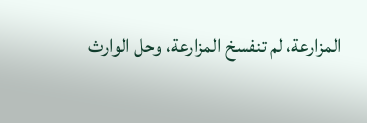المزارعة، لم تنفسخ المزارعة، وحل الوارث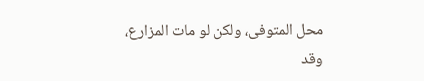محل المتوفى، ولكن لو مات المزارع، وقد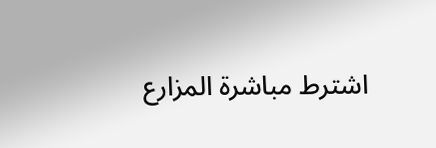اشترط مباشرة المزارع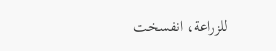للزراعة، انفسخت